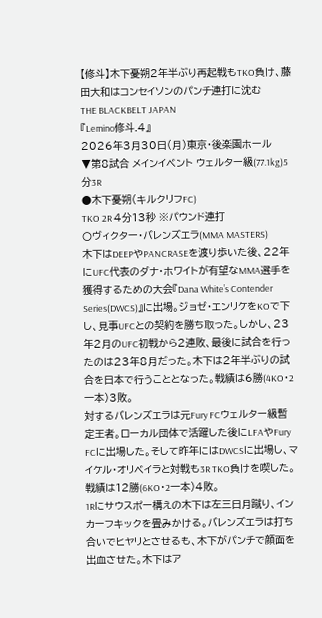【修斗】木下憂朔2年半ぶり再起戦もTKO負け、藤田大和はコンセイソンのパンチ連打に沈む
THE BLACKBELT JAPAN
『Lemino修斗.4』
2026年3月30日(月)東京・後楽園ホール
▼第8試合 メインイベント ウェルター級(77.1kg)5分3R
●木下憂朔(キルクリフFC)
TKO 2R 4分13秒 ※パウンド連打
〇ヴィクター・バレンズエラ(MMA MASTERS)
木下はDEEPやPANCRASEを渡り歩いた後、22年にUFC代表のダナ・ホワイトが有望なMMA選手を獲得するための大会『Dana White’s Contender Series(DWCS)』に出場。ジョゼ・エンリケをKOで下し、見事UFCとの契約を勝ち取った。しかし、23年2月のUFC初戦から2連敗、最後に試合を行ったのは23年8月だった。木下は2年半ぶりの試合を日本で行うこととなった。戦績は6勝(4KO・2一本)3敗。
対するバレンズエラは元Fury FCウェルター級暫定王者。ローカル団体で活躍した後にLFAやFury FCに出場した。そして昨年にはDWCSに出場し、マイケル・オリベイラと対戦も3R TKO負けを喫した。戦績は12勝(6KO・2一本)4敗。
1Rにサウスポー構えの木下は左三日月蹴り、インカーフキックを畳みかける。バレンズエラは打ち合いでヒヤリとさせるも、木下がパンチで顔面を出血させた。木下はア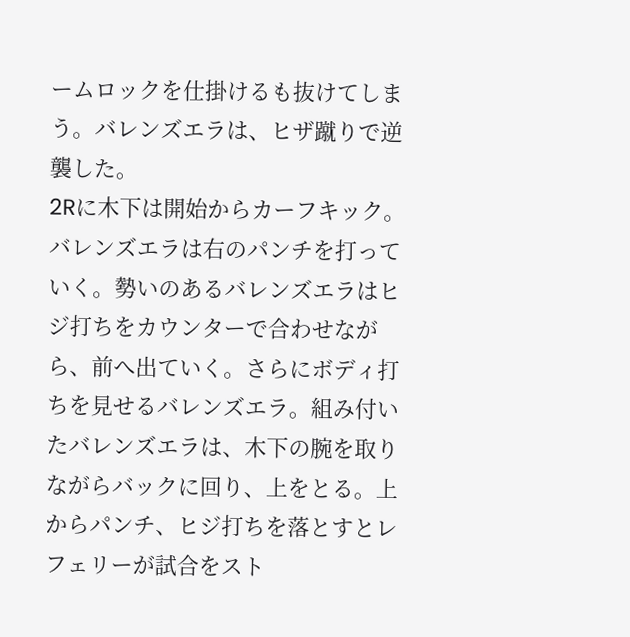ームロックを仕掛けるも抜けてしまう。バレンズエラは、ヒザ蹴りで逆襲した。
2Rに木下は開始からカーフキック。バレンズエラは右のパンチを打っていく。勢いのあるバレンズエラはヒジ打ちをカウンターで合わせながら、前へ出ていく。さらにボディ打ちを見せるバレンズエラ。組み付いたバレンズエラは、木下の腕を取りながらバックに回り、上をとる。上からパンチ、ヒジ打ちを落とすとレフェリーが試合をスト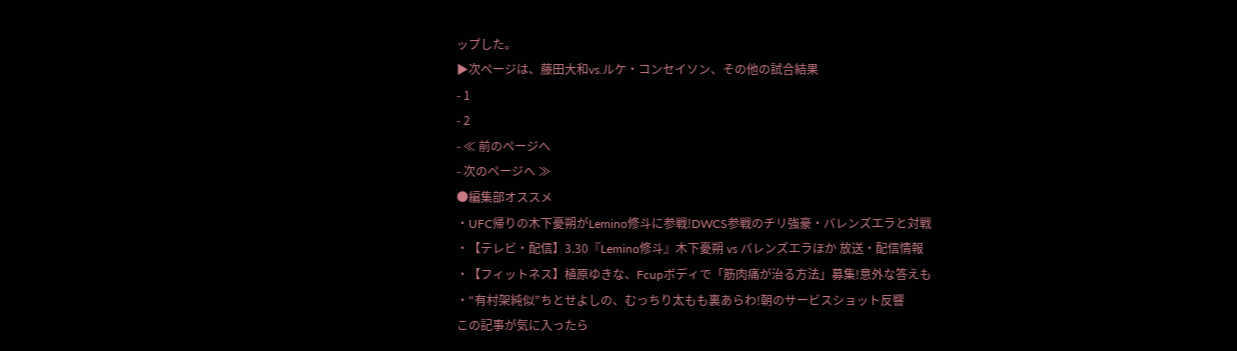ップした。
▶次ページは、藤田大和vs.ルケ・コンセイソン、その他の試合結果
- 1
- 2
- ≪ 前のページへ
- 次のページへ ≫
●編集部オススメ
・UFC帰りの木下憂朔がLemino修斗に参戦!DWCS参戦のチリ強豪・バレンズエラと対戦
・【テレビ・配信】3.30『Lemino修斗』木下憂朔 vs バレンズエラほか 放送・配信情報
・【フィットネス】植原ゆきな、Fcupボディで「筋肉痛が治る方法」募集!意外な答えも
・“有村架純似”ちとせよしの、むっちり太もも裏あらわ!朝のサービスショット反響
この記事が気に入ったら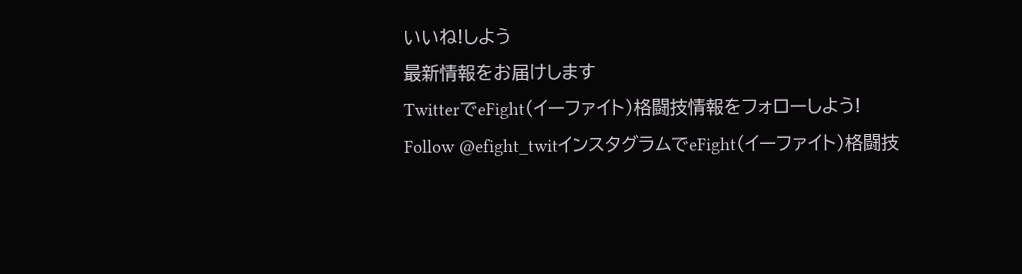いいね!しよう
最新情報をお届けします
TwitterでeFight(イーファイト)格闘技情報をフォローしよう!
Follow @efight_twitインスタグラムでeFight(イーファイト)格闘技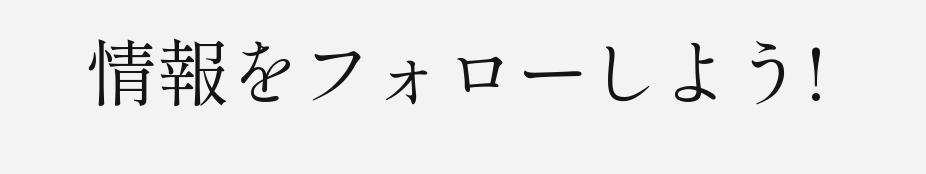情報をフォローしよう!